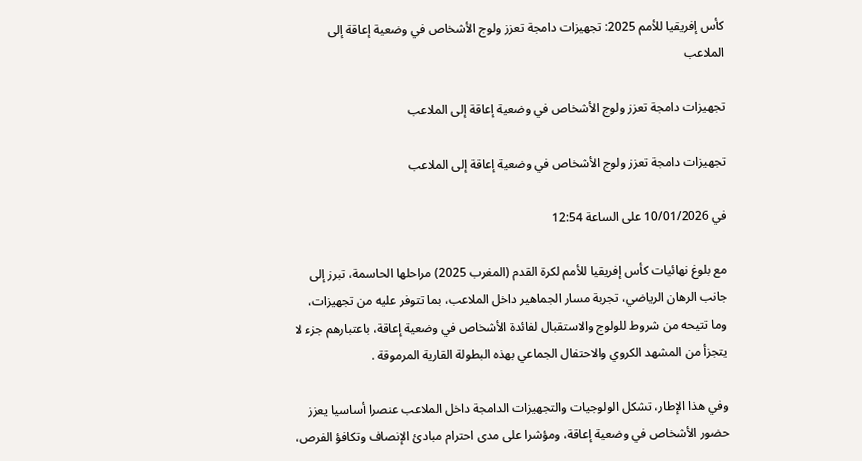كأس إفريقيا للأمم 2025: تجهيزات دامجة تعزز ولوج الأشخاص في وضعية إعاقة إلى الملاعب

تجهيزات دامجة تعزز ولوج الأشخاص في وضعية إعاقة إلى الملاعب

تجهيزات دامجة تعزز ولوج الأشخاص في وضعية إعاقة إلى الملاعب

في 10/01/2026 على الساعة 12:54

مع بلوغ نهائيات كأس إفريقيا للأمم لكرة القدم (المغرب 2025) مراحلها الحاسمة، تبرز إلى جانب الرهان الرياضي، تجربة مسار الجماهير داخل الملاعب، بما تتوفر عليه من تجهيزات، وما تتيحه من شروط للولوج والاستقبال لفائدة الأشخاص في وضعية إعاقة، باعتبارهم جزء لا يتجزأ من المشهد الكروي والاحتفال الجماعي بهذه البطولة القارية المرموقة .

وفي هذا الإطار، تشكل الولوجيات والتجهيزات الدامجة داخل الملاعب عنصرا أساسيا يعزز حضور الأشخاص في وضعية إعاقة، ومؤشرا على مدى احترام مبادئ الإنصاف وتكافؤ الفرص،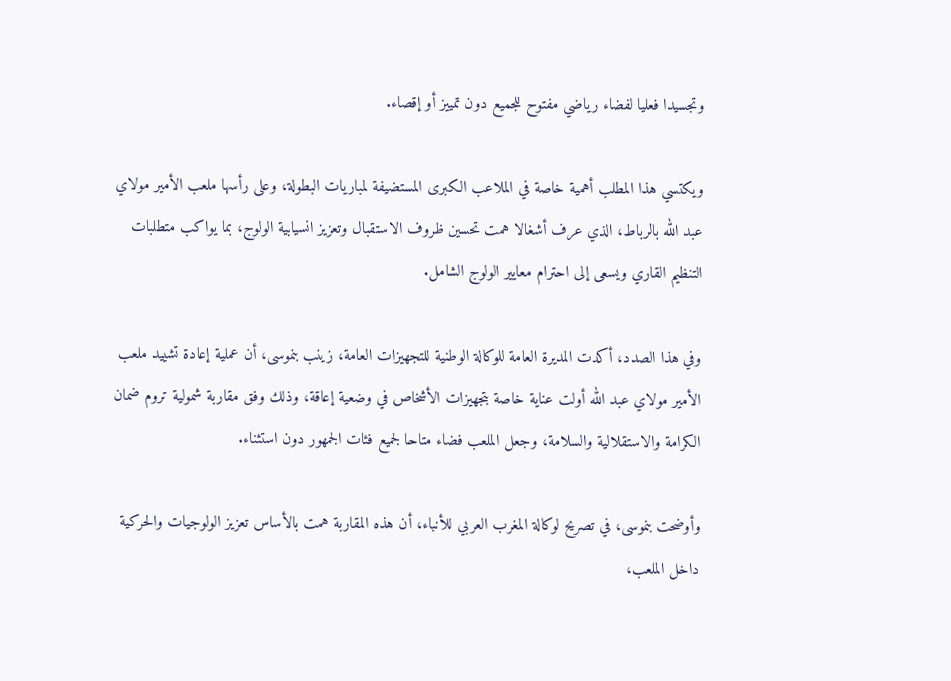وتجسيدا فعليا لفضاء رياضي مفتوح للجميع دون تمييز أو إقصاء.

ويكتسي هذا المطلب أهمية خاصة في الملاعب الكبرى المستضيفة لمباريات البطولة، وعلى رأسها ملعب الأمير مولاي عبد الله بالرباط، الذي عرف أشغالا همت تحسين ظروف الاستقبال وتعزيز انسيابية الولوج، بما يواكب متطلبات التنظيم القاري ويسعى إلى احترام معايير الولوج الشامل.

وفي هذا الصدد، أكدت المديرة العامة للوكالة الوطنية للتجهيزات العامة، زينب بنموسى، أن عملية إعادة تشييد ملعب الأمير مولاي عبد الله أولت عناية خاصة بتجهيزات الأشخاص في وضعية إعاقة، وذلك وفق مقاربة شمولية تروم ضمان الكرامة والاستقلالية والسلامة، وجعل الملعب فضاء متاحا لجميع فئات الجمهور دون استثناء.

وأوضحت بنموسى، في تصريح لوكالة المغرب العربي للأنباء، أن هذه المقاربة همت بالأساس تعزيز الولوجيات والحركية داخل الملعب،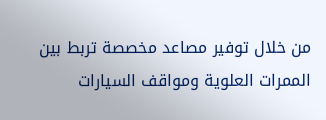من خلال توفير مصاعد مخصصة تربط بين الممرات العلوية ومواقف السيارات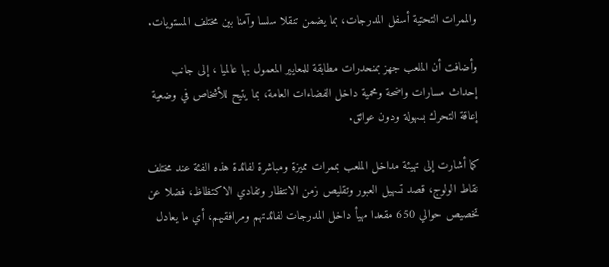والممرات التحتية أسفل المدرجات، بما يضمن تنقلا سلسا وآمنا بين مختلف المستويات.

وأضافت أن الملعب جهز بمنحدرات مطابقة للمعايير المعمول بها عالميا ، إلى جانب إحداث مسارات واضحة ومحمية داخل الفضاءات العامة، بما يتيح للأشخاص في وضعية إعاقة التحرك بسهولة ودون عوائق.

كما أشارت إلى تهيئة مداخل الملعب بممرات مميزة ومباشرة لفائدة هذه الفئة عند مختلف نقاط الولوج، قصد تسهيل العبور وتقليص زمن الانتظار وتفادي الاكتظاظ، فضلا عن تخصيص حوالي 650 مقعدا مهيأ داخل المدرجات لفائدتهم ومرافقيهم، أي ما يعادل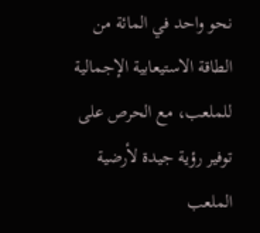نحو واحد في المائة من الطاقة الاستيعابية الإجمالية للملعب، مع الحرص على توفير رؤية جيدة لأرضية الملعب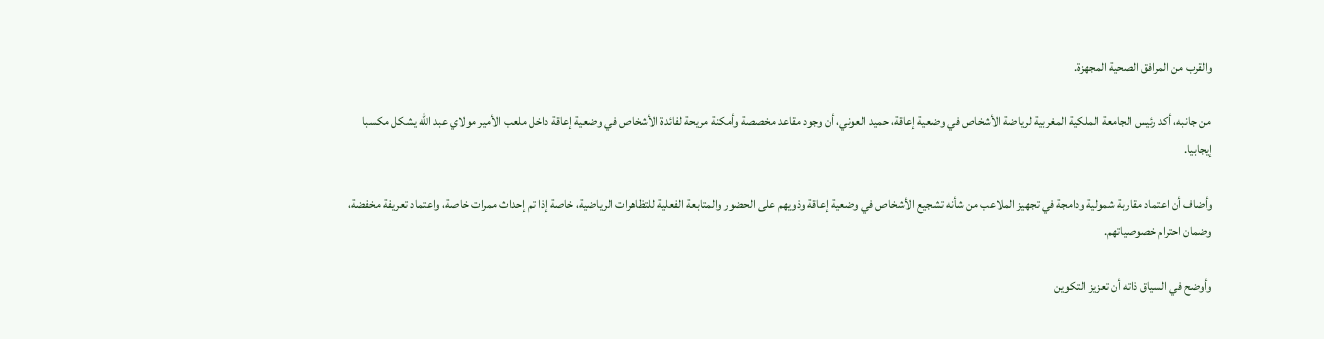والقرب من المرافق الصحية المجهزة.

من جانبه، أكد رئيس الجامعة الملكية المغربية لرياضة الأشخاص في وضعية إعاقة، حميد العوني، أن وجود مقاعد مخصصة وأمكنة مريحة لفائدة الأشخاص في وضعية إعاقة داخل ملعب الأمير مولاي عبد الله يشكل مكسبا إيجابيا.

وأضاف أن اعتماد مقاربة شمولية ودامجة في تجهيز الملاعب من شأنه تشجيع الأشخاص في وضعية إعاقة وذويهم على الحضور والمتابعة الفعلية للتظاهرات الرياضية، خاصة إذا تم إحداث ممرات خاصة، واعتماد تعريفة مخفضة، وضمان احترام خصوصياتهم.

وأوضح في السياق ذاته أن تعزيز التكوين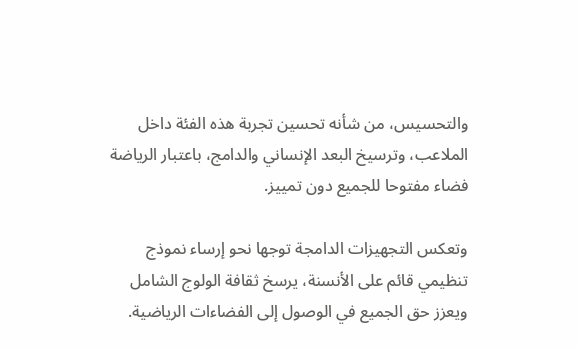والتحسيس، من شأنه تحسين تجربة هذه الفئة داخل الملاعب، وترسيخ البعد الإنساني والدامج، باعتبار الرياضة فضاء مفتوحا للجميع دون تمييز.

وتعكس التجهيزات الدامجة توجها نحو إرساء نموذج تنظيمي قائم على الأنسنة، يرسخ ثقافة الولوج الشامل ويعزز حق الجميع في الوصول إلى الفضاءات الرياضية.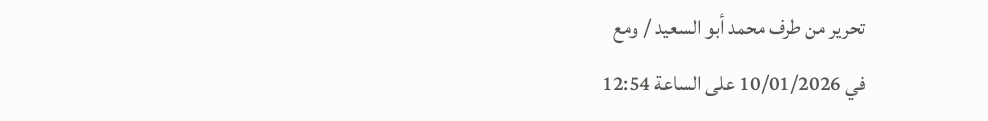تحرير من طرف محمد أبو السعيد / ومع
في 10/01/2026 على الساعة 12:54